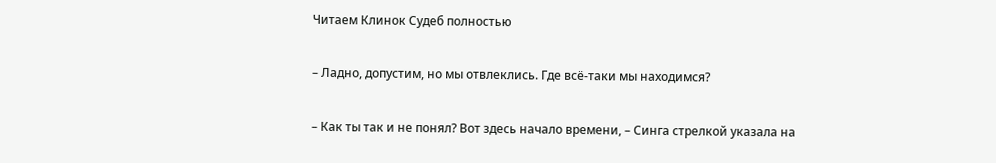Читаем Клинок Судеб полностью

– Ладно, допустим, но мы отвлеклись. Где всё-таки мы находимся?

– Как ты так и не понял? Вот здесь начало времени, – Синга стрелкой указала на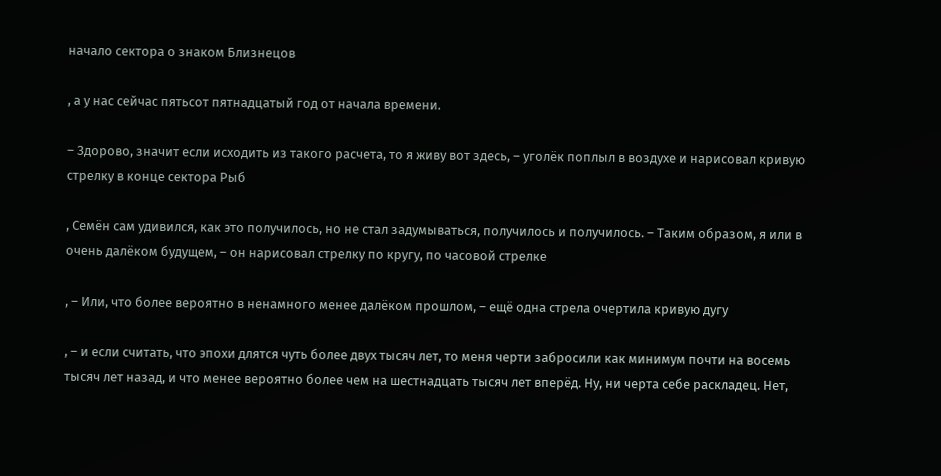начало сектора о знаком Близнецов

, а у нас сейчас пятьсот пятнадцатый год от начала времени.

– Здорово, значит если исходить из такого расчета, то я живу вот здесь, – уголёк поплыл в воздухе и нарисовал кривую стрелку в конце сектора Рыб

, Семён сам удивился, как это получилось, но не стал задумываться, получилось и получилось. – Таким образом, я или в очень далёком будущем, – он нарисовал стрелку по кругу, по часовой стрелке

, – Или, что более вероятно в ненамного менее далёком прошлом, – ещё одна стрела очертила кривую дугу

, – и если считать, что эпохи длятся чуть более двух тысяч лет, то меня черти забросили как минимум почти на восемь тысяч лет назад, и что менее вероятно более чем на шестнадцать тысяч лет вперёд. Ну, ни черта себе раскладец. Нет,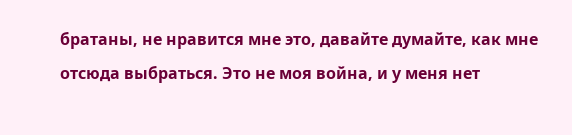братаны, не нравится мне это, давайте думайте, как мне отсюда выбраться. Это не моя война, и у меня нет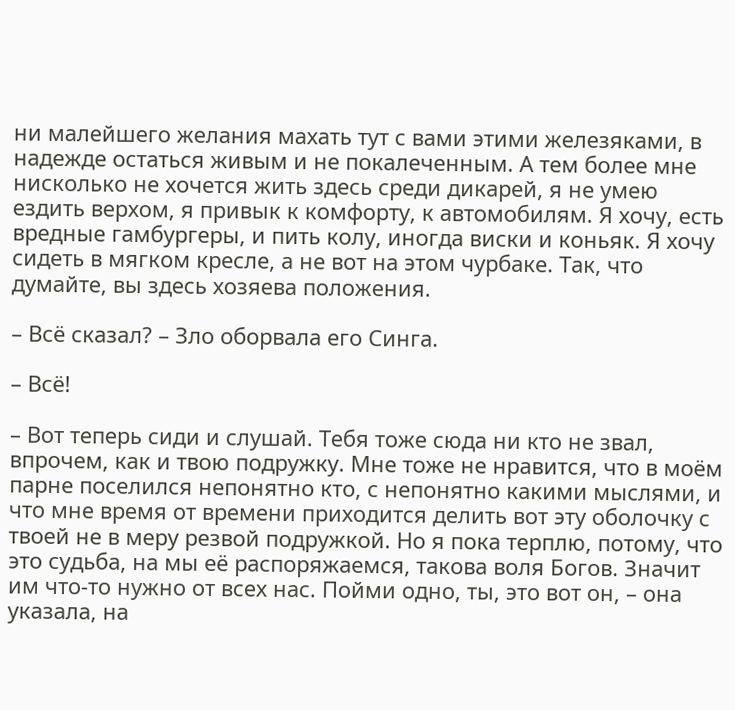ни малейшего желания махать тут с вами этими железяками, в надежде остаться живым и не покалеченным. А тем более мне нисколько не хочется жить здесь среди дикарей, я не умею ездить верхом, я привык к комфорту, к автомобилям. Я хочу, есть вредные гамбургеры, и пить колу, иногда виски и коньяк. Я хочу сидеть в мягком кресле, а не вот на этом чурбаке. Так, что думайте, вы здесь хозяева положения.

– Всё сказал? – Зло оборвала его Синга.

– Всё!

– Вот теперь сиди и слушай. Тебя тоже сюда ни кто не звал, впрочем, как и твою подружку. Мне тоже не нравится, что в моём парне поселился непонятно кто, с непонятно какими мыслями, и что мне время от времени приходится делить вот эту оболочку с твоей не в меру резвой подружкой. Но я пока терплю, потому, что это судьба, на мы её распоряжаемся, такова воля Богов. Значит им что-то нужно от всех нас. Пойми одно, ты, это вот он, – она указала, на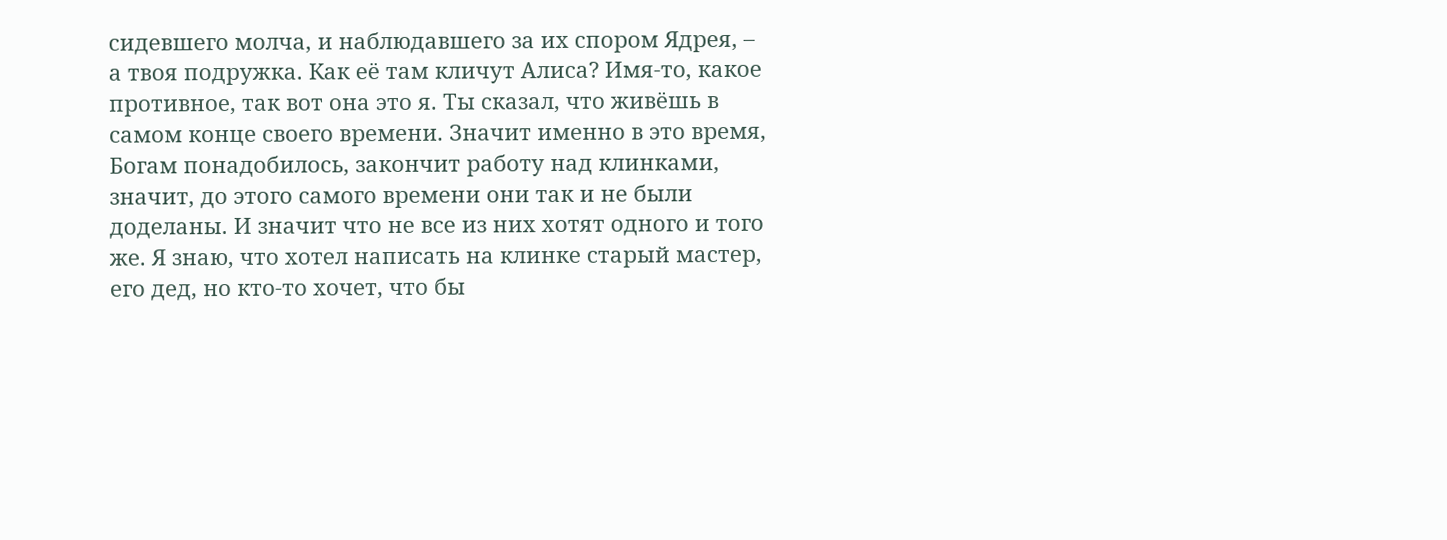сидевшего молча, и наблюдавшего за их спором Ядрея, – а твоя подружка. Как её там кличут Алиса? Имя-то, какое противное, так вот она это я. Ты сказал, что живёшь в самом конце своего времени. Значит именно в это время, Богам понадобилось, закончит работу над клинками, значит, до этого самого времени они так и не были доделаны. И значит что не все из них хотят одного и того же. Я знаю, что хотел написать на клинке старый мастер, его дед, но кто-то хочет, что бы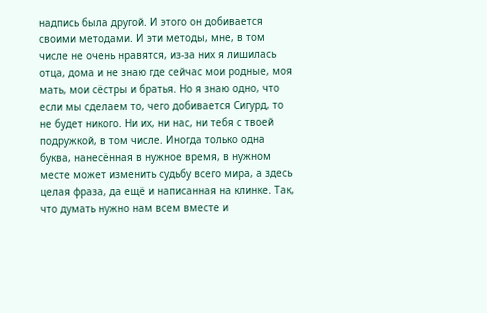надпись была другой. И этого он добивается своими методами. И эти методы, мне, в том числе не очень нравятся, из-за них я лишилась отца, дома и не знаю где сейчас мои родные, моя мать, мои сёстры и братья. Но я знаю одно, что если мы сделаем то, чего добивается Сигурд, то не будет никого. Ни их, ни нас, ни тебя с твоей подружкой, в том числе. Иногда только одна буква, нанесённая в нужное время, в нужном месте может изменить судьбу всего мира, а здесь целая фраза, да ещё и написанная на клинке. Так, что думать нужно нам всем вместе и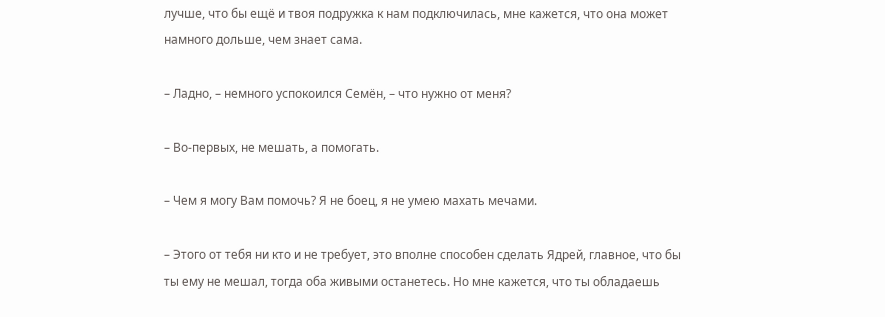лучше, что бы ещё и твоя подружка к нам подключилась, мне кажется, что она может намного дольше, чем знает сама.

– Ладно, – немного успокоился Семён, – что нужно от меня?

– Во-первых, не мешать, а помогать.

– Чем я могу Вам помочь? Я не боец, я не умею махать мечами.

– Этого от тебя ни кто и не требует, это вполне способен сделать Ядрей, главное, что бы ты ему не мешал, тогда оба живыми останетесь. Но мне кажется, что ты обладаешь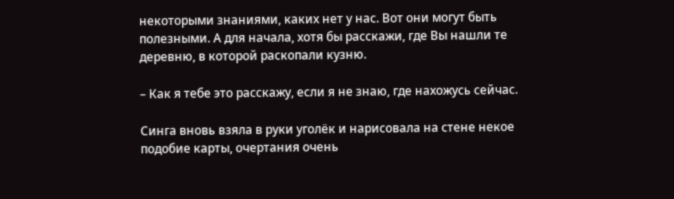некоторыми знаниями, каких нет у нас. Вот они могут быть полезными. А для начала, хотя бы расскажи, где Вы нашли те деревню, в которой раскопали кузню.

– Как я тебе это расскажу, если я не знаю, где нахожусь сейчас.

Синга вновь взяла в руки уголёк и нарисовала на стене некое подобие карты, очертания очень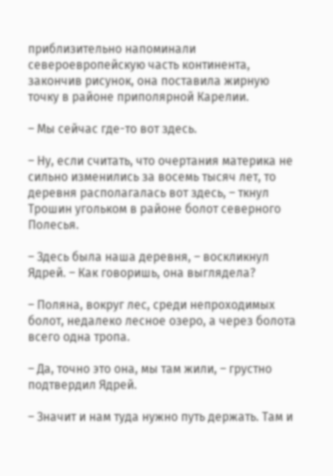приблизительно напоминали североевропейскую часть континента, закончив рисунок, она поставила жирную точку в районе приполярной Карелии.

– Мы сейчас где-то вот здесь.

– Ну, если считать, что очертания материка не сильно изменились за восемь тысяч лет, то деревня располагалась вот здесь, – ткнул Трошин угольком в районе болот северного Полесья.

– Здесь была наша деревня, – воскликнул Ядрей. – Как говоришь, она выглядела?

– Поляна, вокруг лес, среди непроходимых болот, недалеко лесное озеро, а через болота всего одна тропа.

– Да, точно это она, мы там жили, – грустно подтвердил Ядрей.

– Значит и нам туда нужно путь держать. Там и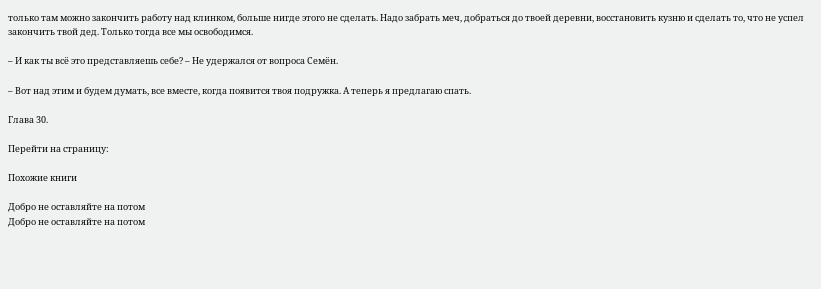только там можно закончить работу над клинком, больше нигде этого не сделать. Надо забрать меч, добраться до твоей деревни, восстановить кузню и сделать то, что не успел закончить твой дед. Только тогда все мы освободимся.

– И как ты всё это представляешь себе? – Не удержался от вопроса Семён.

– Вот над этим и будем думать, все вместе, когда появится твоя подружка. А теперь я предлагаю спать.

Глава 30.

Перейти на страницу:

Похожие книги

Добро не оставляйте на потом
Добро не оставляйте на потом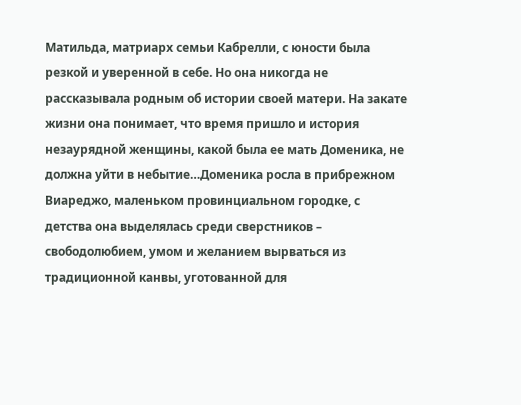Матильда, матриарх семьи Кабрелли, с юности была резкой и уверенной в себе. Но она никогда не рассказывала родным об истории своей матери. На закате жизни она понимает, что время пришло и история незаурядной женщины, какой была ее мать Доменика, не должна уйти в небытие…Доменика росла в прибрежном Виареджо, маленьком провинциальном городке, с детства она выделялась среди сверстников – свободолюбием, умом и желанием вырваться из традиционной канвы, уготованной для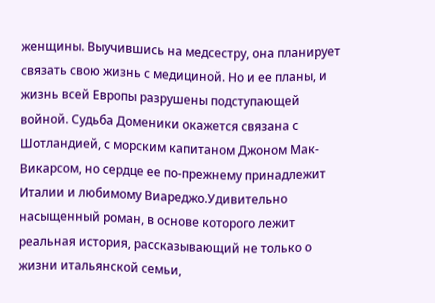женщины. Выучившись на медсестру, она планирует связать свою жизнь с медициной. Но и ее планы, и жизнь всей Европы разрушены подступающей войной. Судьба Доменики окажется связана с Шотландией, с морским капитаном Джоном Мак-Викарсом, но сердце ее по-прежнему принадлежит Италии и любимому Виареджо.Удивительно насыщенный роман, в основе которого лежит реальная история, рассказывающий не только о жизни итальянской семьи,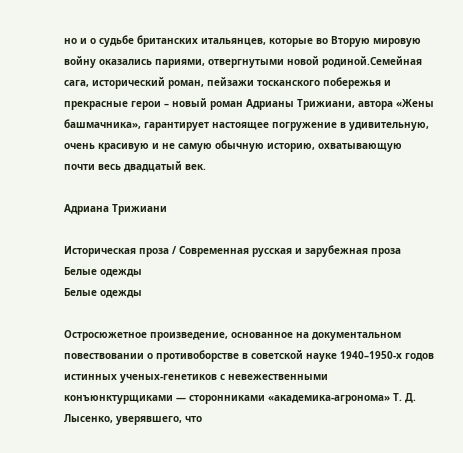но и о судьбе британских итальянцев, которые во Вторую мировую войну оказались париями, отвергнутыми новой родиной.Семейная сага, исторический роман, пейзажи тосканского побережья и прекрасные герои – новый роман Адрианы Трижиани, автора «Жены башмачника», гарантирует настоящее погружение в удивительную, очень красивую и не самую обычную историю, охватывающую почти весь двадцатый век.

Адриана Трижиани

Историческая проза / Современная русская и зарубежная проза
Белые одежды
Белые одежды

Остросюжетное произведение, основанное на документальном повествовании о противоборстве в советской науке 1940–1950-х годов истинных ученых-генетиков с невежественными конъюнктурщиками — сторонниками «академика-агронома» Т. Д. Лысенко, уверявшего, что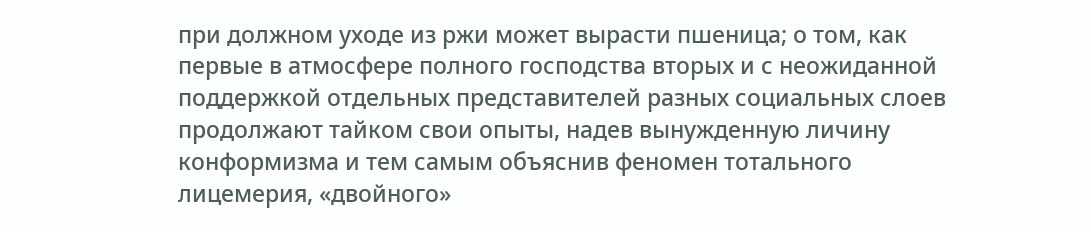при должном уходе из ржи может вырасти пшеница; о том, как первые в атмосфере полного господства вторых и с неожиданной поддержкой отдельных представителей разных социальных слоев продолжают тайком свои опыты, надев вынужденную личину конформизма и тем самым объяснив феномен тотального лицемерия, «двойного»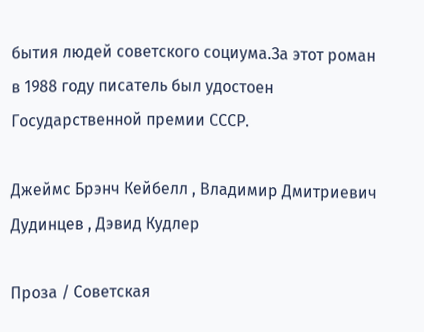бытия людей советского социума.За этот роман в 1988 году писатель был удостоен Государственной премии СССР.

Джеймс Брэнч Кейбелл , Владимир Дмитриевич Дудинцев , Дэвид Кудлер

Проза / Советская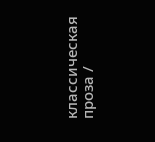классическая проза /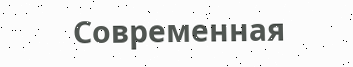Современная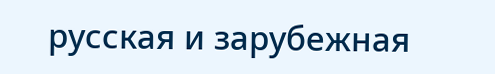русская и зарубежная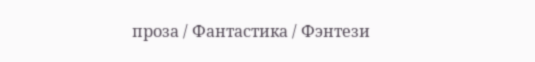проза / Фантастика / Фэнтези